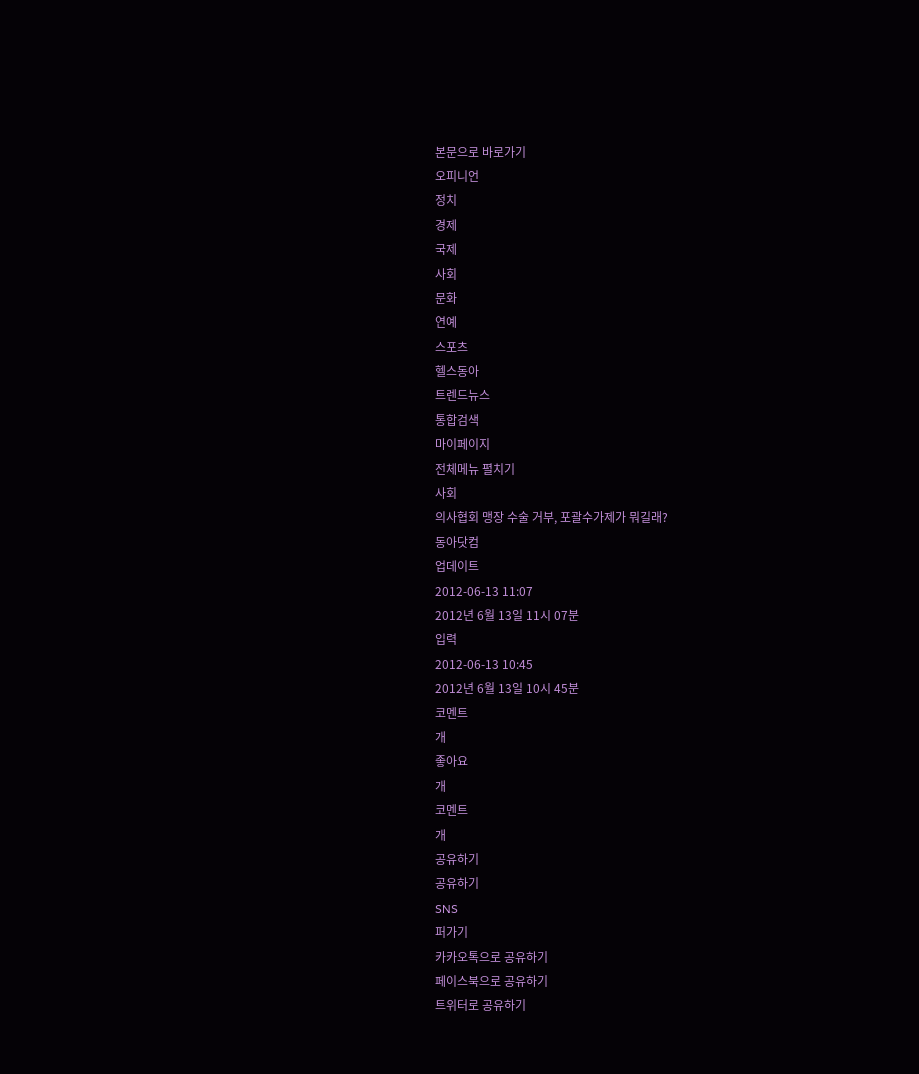본문으로 바로가기
오피니언
정치
경제
국제
사회
문화
연예
스포츠
헬스동아
트렌드뉴스
통합검색
마이페이지
전체메뉴 펼치기
사회
의사협회 맹장 수술 거부, 포괄수가제가 뭐길래?
동아닷컴
업데이트
2012-06-13 11:07
2012년 6월 13일 11시 07분
입력
2012-06-13 10:45
2012년 6월 13일 10시 45분
코멘트
개
좋아요
개
코멘트
개
공유하기
공유하기
SNS
퍼가기
카카오톡으로 공유하기
페이스북으로 공유하기
트위터로 공유하기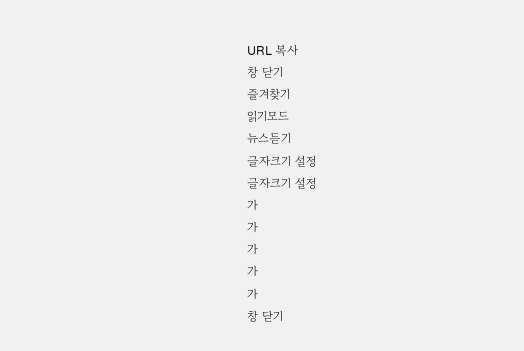URL 복사
창 닫기
즐겨찾기
읽기모드
뉴스듣기
글자크기 설정
글자크기 설정
가
가
가
가
가
창 닫기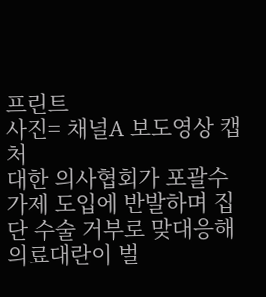프린트
사진= 채널A 보도영상 캡처
대한 의사협회가 포괄수가제 도입에 반발하며 집단 수술 거부로 맞대응해 의료대란이 벌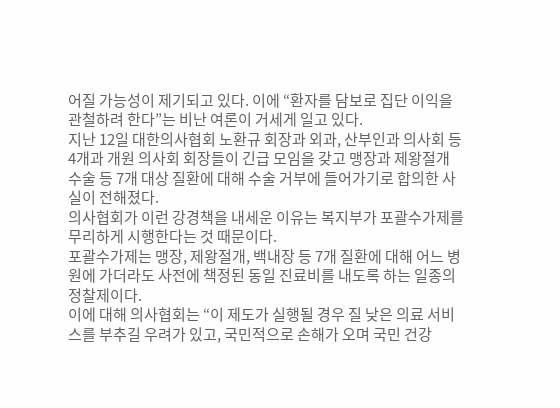어질 가능성이 제기되고 있다. 이에 “환자를 담보로 집단 이익을 관철하려 한다”는 비난 여론이 거세게 일고 있다.
지난 12일 대한의사협회 노환규 회장과 외과, 산부인과 의사회 등 4개과 개원 의사회 회장들이 긴급 모임을 갖고 맹장과 제왕절개 수술 등 7개 대상 질환에 대해 수술 거부에 들어가기로 합의한 사실이 전해졌다.
의사협회가 이런 강경책을 내세운 이유는 복지부가 포괄수가제를 무리하게 시행한다는 것 때문이다.
포괄수가제는 맹장, 제왕절개, 백내장 등 7개 질환에 대해 어느 병원에 가더라도 사전에 책정된 동일 진료비를 내도록 하는 일종의 정찰제이다.
이에 대해 의사협회는 “이 제도가 실행될 경우 질 낮은 의료 서비스를 부추길 우려가 있고, 국민적으로 손해가 오며 국민 건강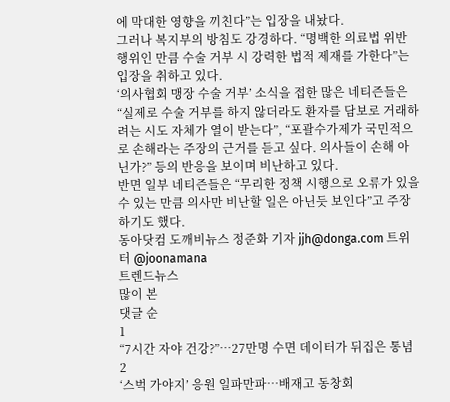에 막대한 영향을 끼친다”는 입장을 내놨다.
그러나 복지부의 방침도 강경하다. “명백한 의료법 위반 행위인 만큼 수술 거부 시 강력한 법적 제재를 가한다”는 입장을 취하고 있다.
‘의사협회 맹장 수술 거부’ 소식을 접한 많은 네티즌들은 “실제로 수술 거부를 하지 않더라도 환자를 담보로 거래하려는 시도 자체가 열이 받는다”, “포괄수가제가 국민적으로 손해라는 주장의 근거를 듣고 싶다. 의사들이 손해 아닌가?” 등의 반응을 보이며 비난하고 있다.
반면 일부 네티즌들은 “무리한 정책 시행으로 오류가 있을 수 있는 만큼 의사만 비난할 일은 아닌듯 보인다”고 주장하기도 했다.
동아닷컴 도깨비뉴스 정준화 기자 jjh@donga.com 트위터 @joonamana
트렌드뉴스
많이 본
댓글 순
1
“7시간 자야 건강?”…27만명 수면 데이터가 뒤집은 통념
2
‘스벅 가야지’ 응원 일파만파…배재고 동창회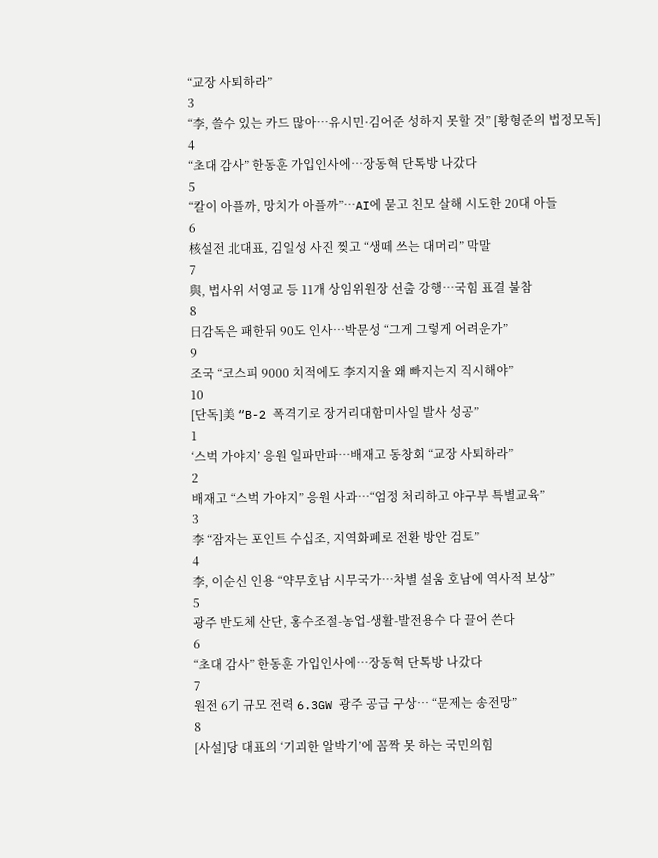“교장 사퇴하라”
3
“李, 쓸수 있는 카드 많아…유시민·김어준 성하지 못할 것” [황형준의 법정모독]
4
“초대 감사” 한동훈 가입인사에…장동혁 단톡방 나갔다
5
“칼이 아플까, 망치가 아플까”…AI에 묻고 친모 살해 시도한 20대 아들
6
核설전 北대표, 김일성 사진 찢고 “생떼 쓰는 대머리” 막말
7
與, 법사위 서영교 등 11개 상임위원장 선출 강행…국힘 표결 불참
8
日감독은 패한뒤 90도 인사…박문성 “그게 그렇게 어려운가”
9
조국 “코스피 9000 치적에도 李지지율 왜 빠지는지 직시해야”
10
[단독]美 “B-2 폭격기로 장거리대함미사일 발사 성공”
1
‘스벅 가야지’ 응원 일파만파…배재고 동창회 “교장 사퇴하라”
2
배재고 “스벅 가야지” 응원 사과…“엄정 처리하고 야구부 특별교육”
3
李 “잠자는 포인트 수십조, 지역화폐로 전환 방안 검토”
4
李, 이순신 인용 “약무호남 시무국가…차별 설움 호남에 역사적 보상”
5
광주 반도체 산단, 홍수조절-농업-생활-발전용수 다 끌어 쓴다
6
“초대 감사” 한동훈 가입인사에…장동혁 단톡방 나갔다
7
원전 6기 규모 전력 6.3GW 광주 공급 구상… “문제는 송전망”
8
[사설]당 대표의 ‘기괴한 알박기’에 꼼짝 못 하는 국민의힘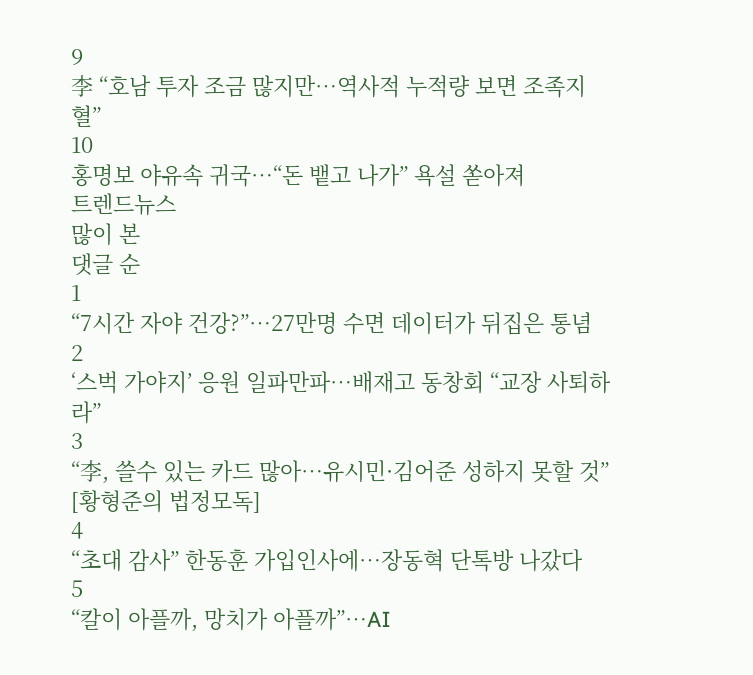9
李 “호남 투자 조금 많지만…역사적 누적량 보면 조족지혈”
10
홍명보 야유속 귀국…“돈 뱉고 나가” 욕설 쏟아져
트렌드뉴스
많이 본
댓글 순
1
“7시간 자야 건강?”…27만명 수면 데이터가 뒤집은 통념
2
‘스벅 가야지’ 응원 일파만파…배재고 동창회 “교장 사퇴하라”
3
“李, 쓸수 있는 카드 많아…유시민·김어준 성하지 못할 것” [황형준의 법정모독]
4
“초대 감사” 한동훈 가입인사에…장동혁 단톡방 나갔다
5
“칼이 아플까, 망치가 아플까”…AI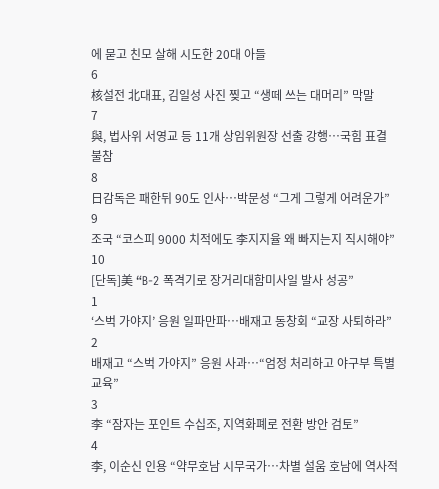에 묻고 친모 살해 시도한 20대 아들
6
核설전 北대표, 김일성 사진 찢고 “생떼 쓰는 대머리” 막말
7
與, 법사위 서영교 등 11개 상임위원장 선출 강행…국힘 표결 불참
8
日감독은 패한뒤 90도 인사…박문성 “그게 그렇게 어려운가”
9
조국 “코스피 9000 치적에도 李지지율 왜 빠지는지 직시해야”
10
[단독]美 “B-2 폭격기로 장거리대함미사일 발사 성공”
1
‘스벅 가야지’ 응원 일파만파…배재고 동창회 “교장 사퇴하라”
2
배재고 “스벅 가야지” 응원 사과…“엄정 처리하고 야구부 특별교육”
3
李 “잠자는 포인트 수십조, 지역화폐로 전환 방안 검토”
4
李, 이순신 인용 “약무호남 시무국가…차별 설움 호남에 역사적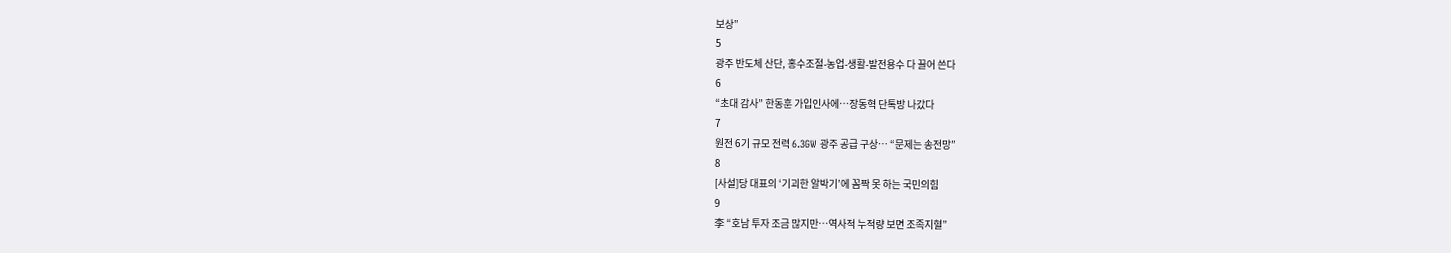보상”
5
광주 반도체 산단, 홍수조절-농업-생활-발전용수 다 끌어 쓴다
6
“초대 감사” 한동훈 가입인사에…장동혁 단톡방 나갔다
7
원전 6기 규모 전력 6.3GW 광주 공급 구상… “문제는 송전망”
8
[사설]당 대표의 ‘기괴한 알박기’에 꼼짝 못 하는 국민의힘
9
李 “호남 투자 조금 많지만…역사적 누적량 보면 조족지혈”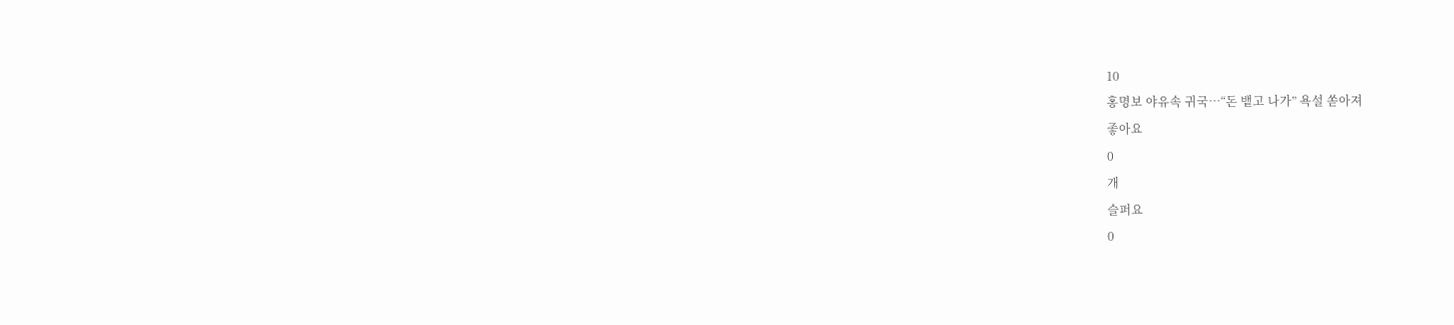10
홍명보 야유속 귀국…“돈 뱉고 나가” 욕설 쏟아져
좋아요
0
개
슬퍼요
0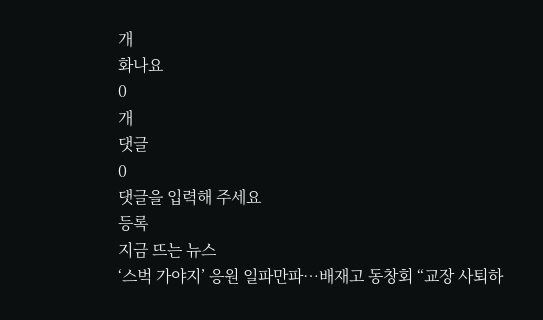개
화나요
0
개
댓글
0
댓글을 입력해 주세요
등록
지금 뜨는 뉴스
‘스벅 가야지’ 응원 일파만파…배재고 동창회 “교장 사퇴하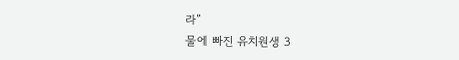라”
물에 빠진 유치원생 3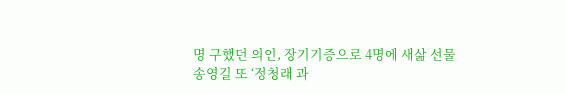명 구했던 의인, 장기기증으로 4명에 새삶 선물
송영길 또 ‘정청래 과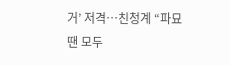거’ 저격…친청계 “파묘땐 모두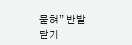묻혀” 반발
닫기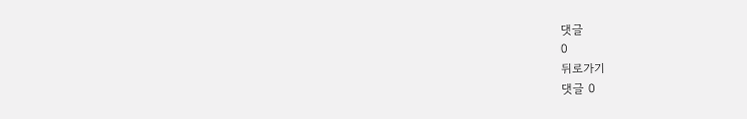댓글
0
뒤로가기
댓글 0